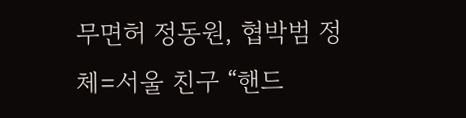무면허 정동원, 협박범 정체=서울 친구 “핸드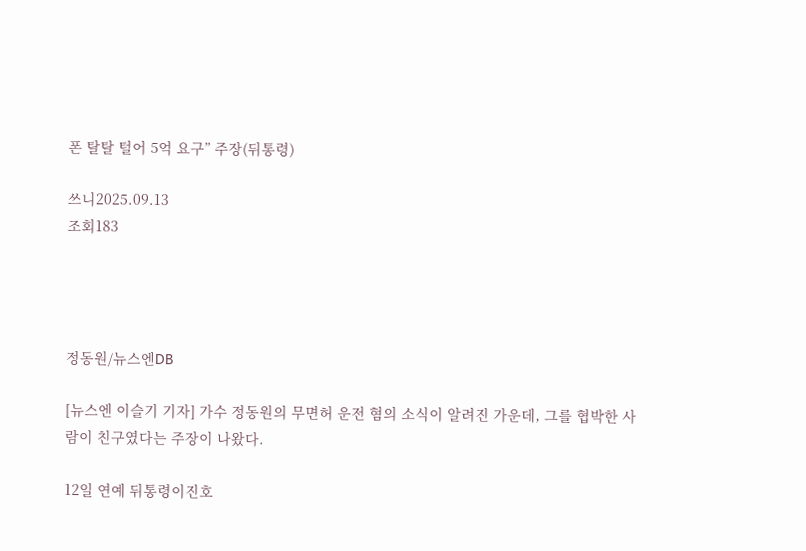폰 탈탈 털어 5억 요구” 주장(뒤통령)

쓰니2025.09.13
조회183




정동원/뉴스엔DB

[뉴스엔 이슬기 기자] 가수 정동원의 무면허 운전 혐의 소식이 알려진 가운데, 그를 협박한 사람이 친구였다는 주장이 나왔다.

12일 연예 뒤통령이진호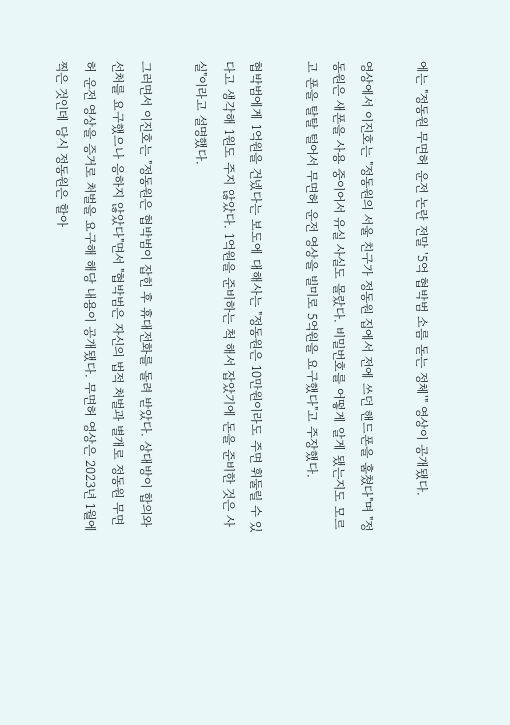에는 "정동원 무면허 운전 논란 전말 '5억 협박범 소름 돋는 정체'" 영상이 공개됐다.

영상에서 이진호는 "정동원의 서울 친구가 정동원 집에서 전에 쓰던 핸드폰을 훔쳤다"며 "정동원은 새폰을 사용 중이어서 유실 사실도 몰랐다. 비밀번호를 어떻게 알게 됐는지도 모르고 폰을 탈탈 털어서 무면허 운전 영상을 빌미로 5억원을 요구했다"고 주장했다.

협박범에게 1억원을 건넸다는 보도에 대해사는 "정동원은 10만원이라도 주면 휘둘릴 수 있다고 생각해 1원도 주지 않았다. 1억원을 준비하는 척 해서 잡았기에 돈을 준비한 것은 사실"이라고 설명했다.

그러면서 이진호는 "정동원은 협박범이 잡힌 후 휴대전화를 돌려 받았다. 상대방이 합의와 선처를 요구했으나 응하지 않았다"면서 "협박범은 자신의 법적 처벌과 별개로 정동원 무면허 운전 영상을 증거로 처벌을 요구해 해당 내용이 공개됐다. 무면허 영상은 2023년 1월에 찍은 것인데 당시 정동원은 할아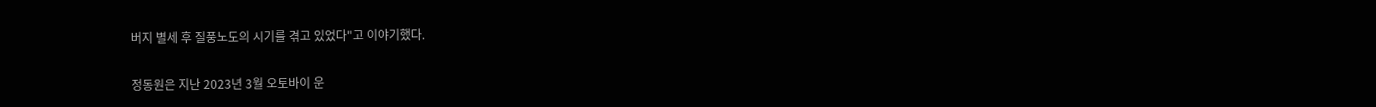버지 별세 후 질풍노도의 시기를 겪고 있었다"고 이야기했다.

정동원은 지난 2023년 3월 오토바이 운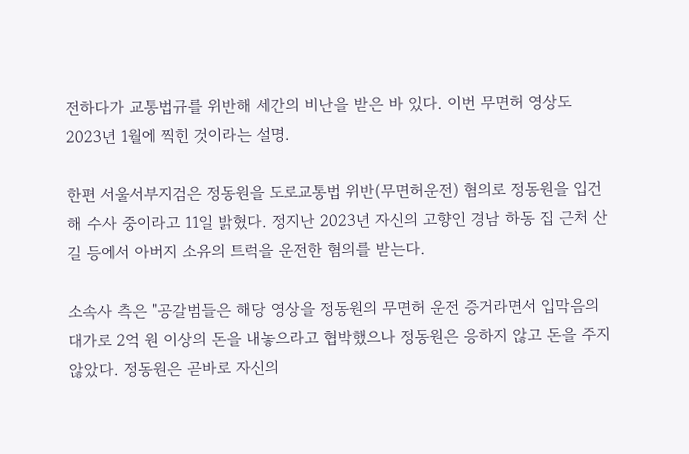전하다가 교통법규를 위반해 세간의 비난을 받은 바 있다. 이번 무면허 영상도 2023년 1월에 찍힌 것이라는 설명.

한편 서울서부지검은 정동원을 도로교통법 위반(무면허운전) 혐의로 정동원을 입건해 수사 중이라고 11일 밝혔다. 정지난 2023년 자신의 고향인 경남 하동 집 근처 산길 등에서 아버지 소유의 트럭을 운전한 혐의를 받는다.

소속사 측은 "공갈범들은 해당 영상을 정동원의 무면허 운전 증거라면서 입막음의 대가로 2억 원 이상의 돈을 내놓으라고 협박했으나 정동원은 응하지 않고 돈을 주지 않았다. 정동원은 곧바로 자신의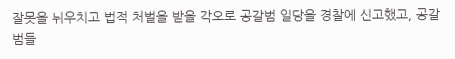잘못을 뉘우치고 법적 처벌을 받을 각오로 공갈범 일당을 경찰에 신고했고, 공갈범들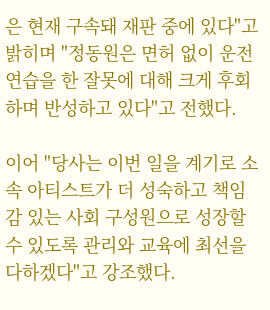은 현재 구속돼 재판 중에 있다"고 밝히며 "정동원은 면허 없이 운전 연습을 한 잘못에 대해 크게 후회하며 반성하고 있다"고 전했다.

이어 "당사는 이번 일을 계기로 소속 아티스트가 더 성숙하고 책임감 있는 사회 구성원으로 성장할 수 있도록 관리와 교육에 최선을 다하겠다"고 강조했다.